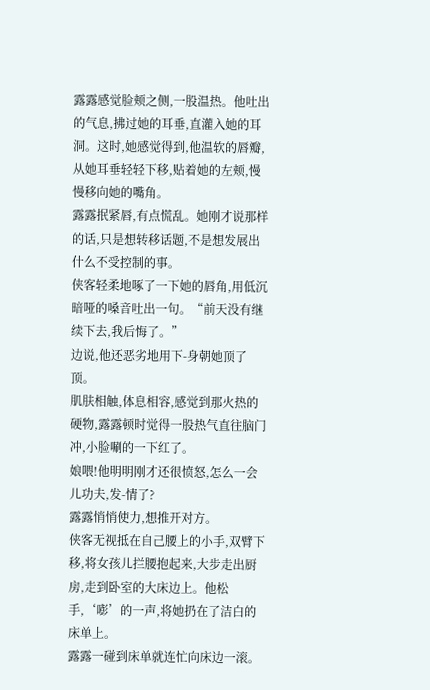露露感觉脸颊之侧,一股温热。他吐出的气息,拂过她的耳垂,直灌入她的耳洞。这时,她感觉得到,他温软的唇瓣,从她耳垂轻轻下移,贴着她的左颊,慢慢移向她的嘴角。
露露抿紧唇,有点慌乱。她刚才说那样的话,只是想转移话题,不是想发展出什么不受控制的事。
侠客轻柔地啄了一下她的唇角,用低沉暗哑的嗓音吐出一句。“前天没有继续下去,我后悔了。”
边说,他还恶劣地用下-身朝她顶了顶。
肌肤相触,体息相容,感觉到那火热的硬物,露露顿时觉得一股热气直往脑门冲,小脸唰的一下红了。
娘喂!他明明刚才还很愤怒,怎么一会儿功夫,发-情了?
露露悄悄使力,想推开对方。
侠客无视抵在自己腰上的小手,双臂下移,将女孩儿拦腰抱起来,大步走出厨房,走到卧室的大床边上。他松手,‘嘭’的一声,将她扔在了洁白的床单上。
露露一碰到床单就连忙向床边一滚。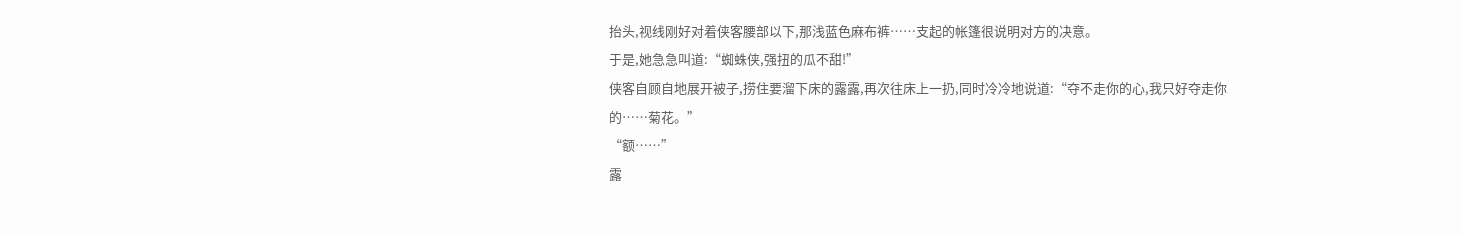抬头,视线刚好对着侠客腰部以下,那浅蓝色麻布裤……支起的帐篷很说明对方的决意。
于是,她急急叫道:“蜘蛛侠,强扭的瓜不甜!”
侠客自顾自地展开被子,捞住要溜下床的露露,再次往床上一扔,同时冷冷地说道:“夺不走你的心,我只好夺走你的……菊花。”
“额……”
露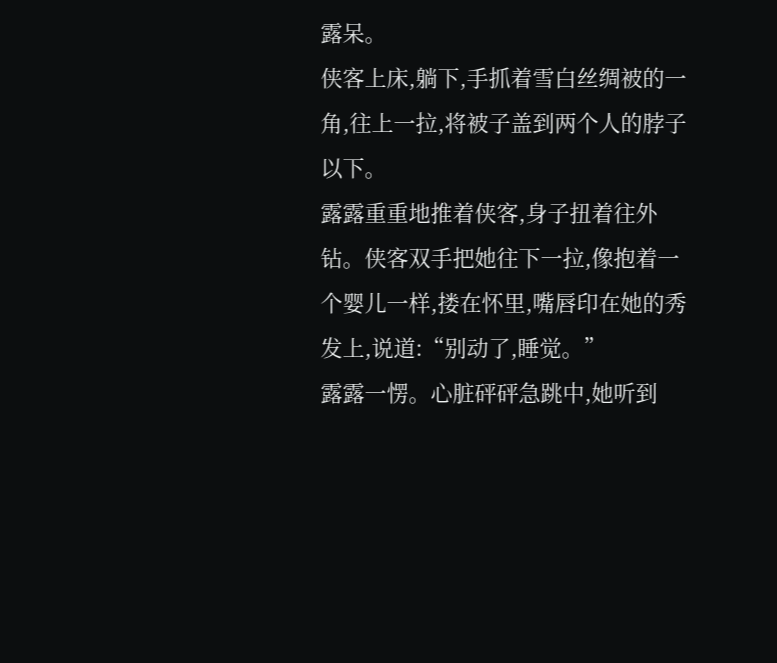露呆。
侠客上床,躺下,手抓着雪白丝绸被的一角,往上一拉,将被子盖到两个人的脖子以下。
露露重重地推着侠客,身子扭着往外钻。侠客双手把她往下一拉,像抱着一个婴儿一样,搂在怀里,嘴唇印在她的秀发上,说道:“别动了,睡觉。”
露露一愣。心脏砰砰急跳中,她听到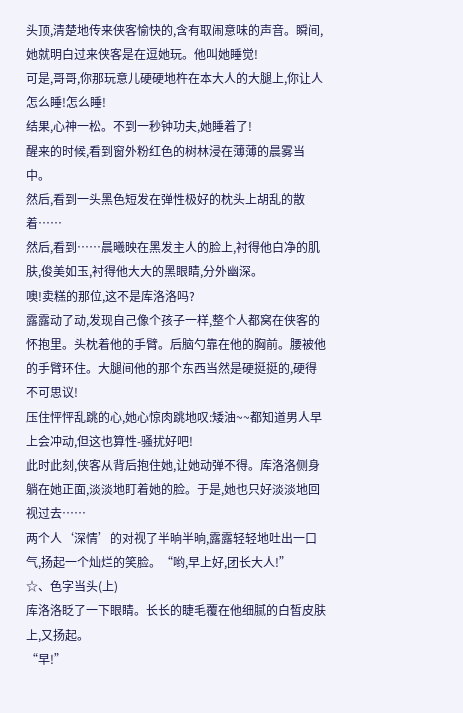头顶,清楚地传来侠客愉快的,含有取闹意味的声音。瞬间,她就明白过来侠客是在逗她玩。他叫她睡觉!
可是,哥哥,你那玩意儿硬硬地杵在本大人的大腿上,你让人怎么睡!怎么睡!
结果,心神一松。不到一秒钟功夫,她睡着了!
醒来的时候,看到窗外粉红色的树林浸在薄薄的晨雾当中。
然后,看到一头黑色短发在弹性极好的枕头上胡乱的散着……
然后,看到……晨曦映在黑发主人的脸上,衬得他白净的肌肤,俊美如玉,衬得他大大的黑眼睛,分外幽深。
噢!卖糕的那位,这不是库洛洛吗?
露露动了动,发现自己像个孩子一样,整个人都窝在侠客的怀抱里。头枕着他的手臂。后脑勺靠在他的胸前。腰被他的手臂环住。大腿间他的那个东西当然是硬挺挺的,硬得不可思议!
压住怦怦乱跳的心,她心惊肉跳地叹:矮油~~都知道男人早上会冲动,但这也算性-骚扰好吧!
此时此刻,侠客从背后抱住她,让她动弹不得。库洛洛侧身躺在她正面,淡淡地盯着她的脸。于是,她也只好淡淡地回视过去……
两个人‘深情’的对视了半晌半晌,露露轻轻地吐出一口气,扬起一个灿烂的笑脸。“哟,早上好,团长大人!”
☆、色字当头(上)
库洛洛眨了一下眼睛。长长的睫毛覆在他细腻的白皙皮肤上,又扬起。
“早!”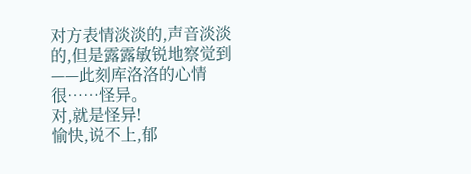对方表情淡淡的,声音淡淡的,但是露露敏锐地察觉到——此刻库洛洛的心情很……怪异。
对,就是怪异!
愉快,说不上,郁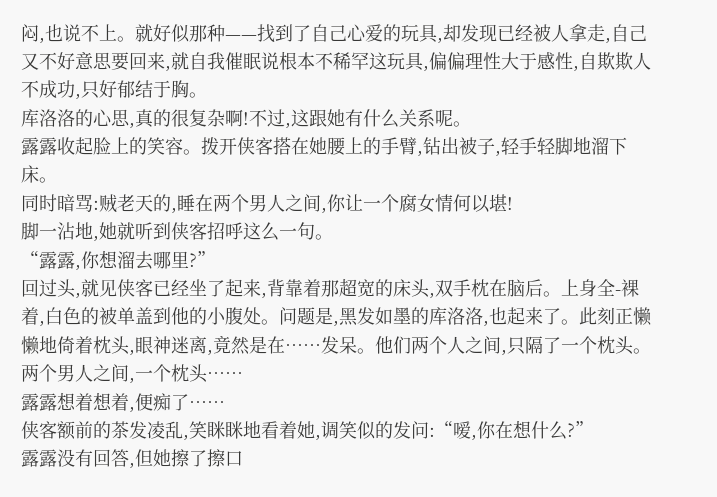闷,也说不上。就好似那种——找到了自己心爱的玩具,却发现已经被人拿走,自己又不好意思要回来,就自我催眠说根本不稀罕这玩具,偏偏理性大于感性,自欺欺人不成功,只好郁结于胸。
库洛洛的心思,真的很复杂啊!不过,这跟她有什么关系呢。
露露收起脸上的笑容。拨开侠客搭在她腰上的手臂,钻出被子,轻手轻脚地溜下床。
同时暗骂:贼老天的,睡在两个男人之间,你让一个腐女情何以堪!
脚一沾地,她就听到侠客招呼这么一句。
“露露,你想溜去哪里?”
回过头,就见侠客已经坐了起来,背靠着那超宽的床头,双手枕在脑后。上身全-裸着,白色的被单盖到他的小腹处。问题是,黑发如墨的库洛洛,也起来了。此刻正懒懒地倚着枕头,眼神迷离,竟然是在……发呆。他们两个人之间,只隔了一个枕头。
两个男人之间,一个枕头……
露露想着想着,便痴了……
侠客额前的茶发凌乱,笑眯眯地看着她,调笑似的发问:“嗳,你在想什么?”
露露没有回答,但她擦了擦口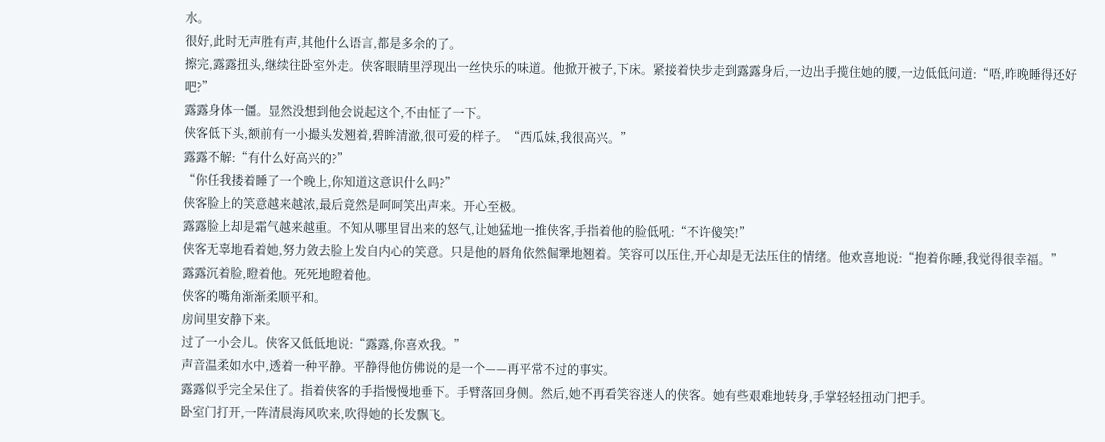水。
很好,此时无声胜有声,其他什么语言,都是多余的了。
擦完,露露扭头,继续往卧室外走。侠客眼睛里浮现出一丝快乐的味道。他掀开被子,下床。紧接着快步走到露露身后,一边出手揽住她的腰,一边低低问道:“唔,昨晚睡得还好吧?”
露露身体一僵。显然没想到他会说起这个,不由怔了一下。
侠客低下头,额前有一小撮头发翘着,碧眸清澈,很可爱的样子。“西瓜妹,我很高兴。”
露露不解:“有什么好高兴的?”
“你任我搂着睡了一个晚上,你知道这意识什么吗?”
侠客脸上的笑意越来越浓,最后竟然是呵呵笑出声来。开心至极。
露露脸上却是霜气越来越重。不知从哪里冒出来的怒气,让她猛地一推侠客,手指着他的脸低吼:“不许傻笑!”
侠客无辜地看着她,努力敛去脸上发自内心的笑意。只是他的唇角依然倔犟地翘着。笑容可以压住,开心却是无法压住的情绪。他欢喜地说:“抱着你睡,我觉得很幸福。”
露露沉着脸,瞪着他。死死地瞪着他。
侠客的嘴角渐渐柔顺平和。
房间里安静下来。
过了一小会儿。侠客又低低地说:“露露,你喜欢我。”
声音温柔如水中,透着一种平静。平静得他仿佛说的是一个——再平常不过的事实。
露露似乎完全呆住了。指着侠客的手指慢慢地垂下。手臂落回身侧。然后,她不再看笑容迷人的侠客。她有些艰难地转身,手掌轻轻扭动门把手。
卧室门打开,一阵清晨海风吹来,吹得她的长发飘飞。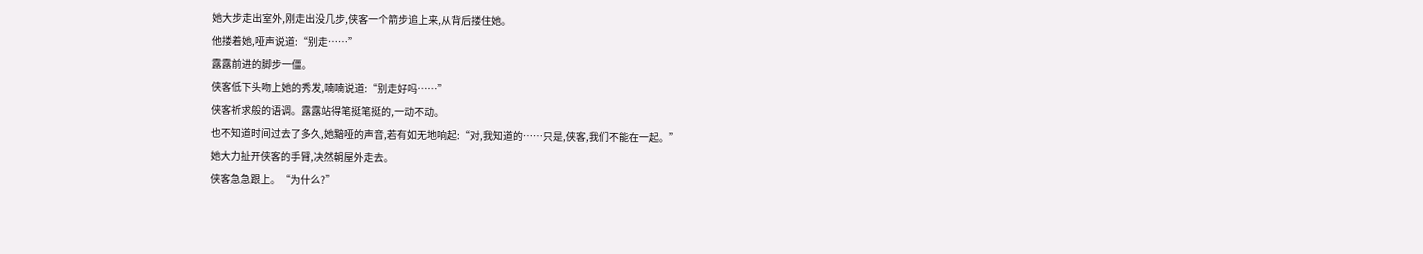她大步走出室外,刚走出没几步,侠客一个箭步追上来,从背后搂住她。
他搂着她,哑声说道:“别走……”
露露前进的脚步一僵。
侠客低下头吻上她的秀发,喃喃说道:“别走好吗……”
侠客祈求般的语调。露露站得笔挺笔挺的,一动不动。
也不知道时间过去了多久,她黯哑的声音,若有如无地响起:“对,我知道的……只是,侠客,我们不能在一起。”
她大力扯开侠客的手臂,决然朝屋外走去。
侠客急急跟上。“为什么?”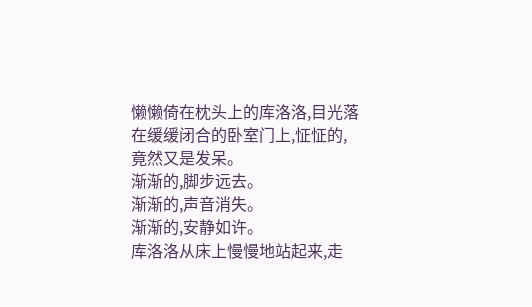懒懒倚在枕头上的库洛洛,目光落在缓缓闭合的卧室门上,怔怔的,竟然又是发呆。
渐渐的,脚步远去。
渐渐的,声音消失。
渐渐的,安静如许。
库洛洛从床上慢慢地站起来,走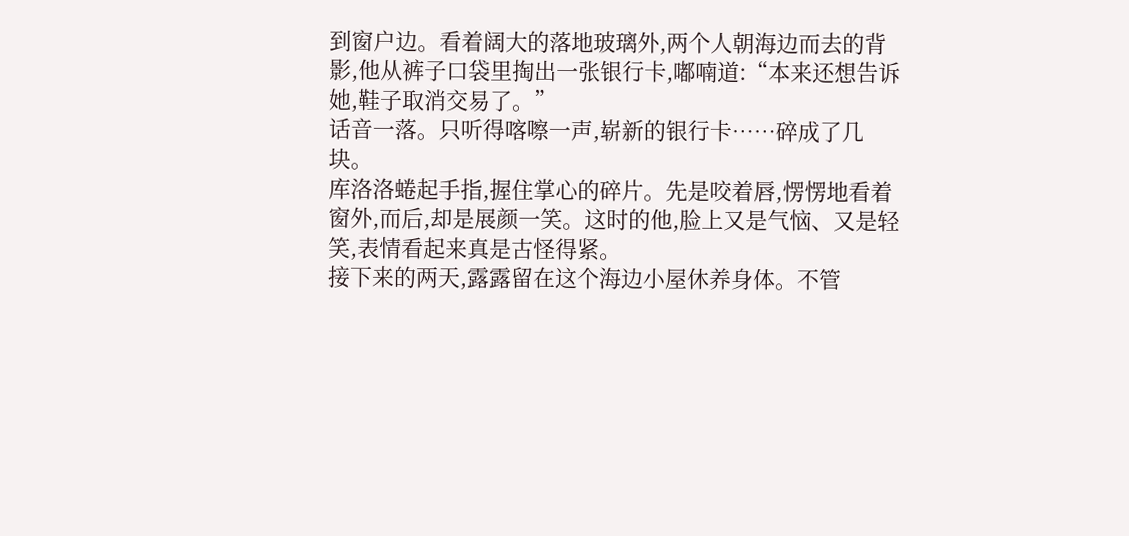到窗户边。看着阔大的落地玻璃外,两个人朝海边而去的背影,他从裤子口袋里掏出一张银行卡,嘟喃道:“本来还想告诉她,鞋子取消交易了。”
话音一落。只听得喀嚓一声,崭新的银行卡……碎成了几块。
库洛洛蜷起手指,握住掌心的碎片。先是咬着唇,愣愣地看着窗外,而后,却是展颜一笑。这时的他,脸上又是气恼、又是轻笑,表情看起来真是古怪得紧。
接下来的两天,露露留在这个海边小屋休养身体。不管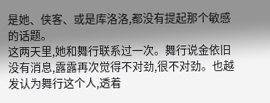是她、侠客、或是库洛洛,都没有提起那个敏感的话题。
这两天里,她和舞行联系过一次。舞行说金依旧没有消息,露露再次觉得不对劲,很不对劲。也越发认为舞行这个人,透着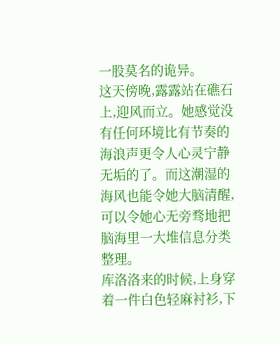一股莫名的诡异。
这天傍晚,露露站在礁石上,迎风而立。她感觉没有任何环境比有节奏的海浪声更令人心灵宁静无垢的了。而这潮湿的海风也能令她大脑清醒,可以令她心无旁骛地把脑海里一大堆信息分类整理。
库洛洛来的时候,上身穿着一件白色轻麻衬衫,下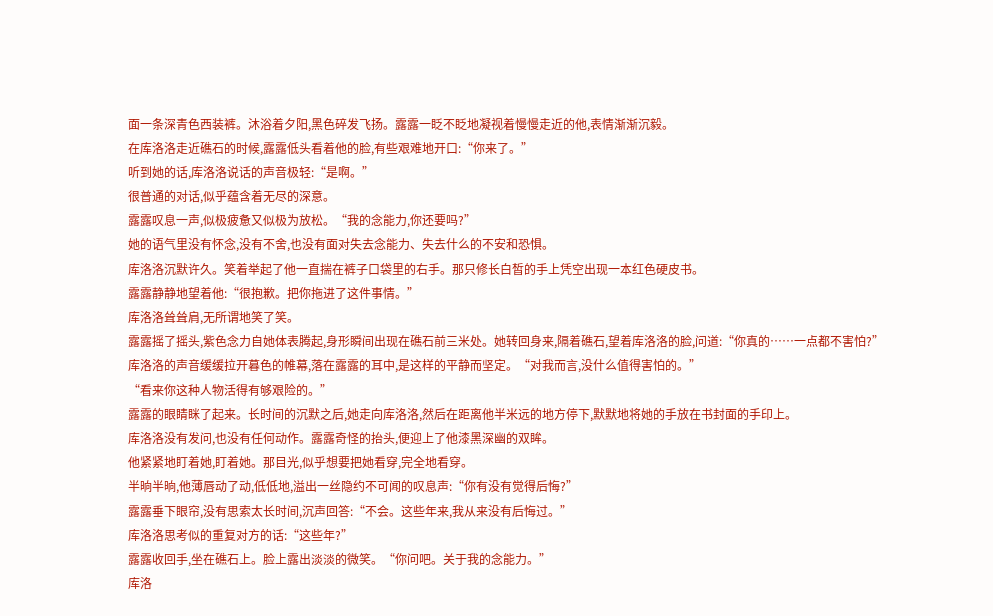面一条深青色西装裤。沐浴着夕阳,黑色碎发飞扬。露露一眨不眨地凝视着慢慢走近的他,表情渐渐沉毅。
在库洛洛走近礁石的时候,露露低头看着他的脸,有些艰难地开口:“你来了。”
听到她的话,库洛洛说话的声音极轻:“是啊。”
很普通的对话,似乎蕴含着无尽的深意。
露露叹息一声,似极疲惫又似极为放松。“我的念能力,你还要吗?”
她的语气里没有怀念,没有不舍,也没有面对失去念能力、失去什么的不安和恐惧。
库洛洛沉默许久。笑着举起了他一直揣在裤子口袋里的右手。那只修长白皙的手上凭空出现一本红色硬皮书。
露露静静地望着他:“很抱歉。把你拖进了这件事情。”
库洛洛耸耸肩,无所谓地笑了笑。
露露摇了摇头,紫色念力自她体表腾起,身形瞬间出现在礁石前三米处。她转回身来,隔着礁石,望着库洛洛的脸,问道:“你真的……一点都不害怕?”
库洛洛的声音缓缓拉开暮色的帷幕,落在露露的耳中,是这样的平静而坚定。“对我而言,没什么值得害怕的。”
“看来你这种人物活得有够艰险的。”
露露的眼睛眯了起来。长时间的沉默之后,她走向库洛洛,然后在距离他半米远的地方停下,默默地将她的手放在书封面的手印上。
库洛洛没有发问,也没有任何动作。露露奇怪的抬头,便迎上了他漆黑深幽的双眸。
他紧紧地盯着她,盯着她。那目光,似乎想要把她看穿,完全地看穿。
半晌半晌,他薄唇动了动,低低地,溢出一丝隐约不可闻的叹息声:“你有没有觉得后悔?”
露露垂下眼帘,没有思索太长时间,沉声回答:“不会。这些年来,我从来没有后悔过。”
库洛洛思考似的重复对方的话:“这些年?”
露露收回手,坐在礁石上。脸上露出淡淡的微笑。“你问吧。关于我的念能力。”
库洛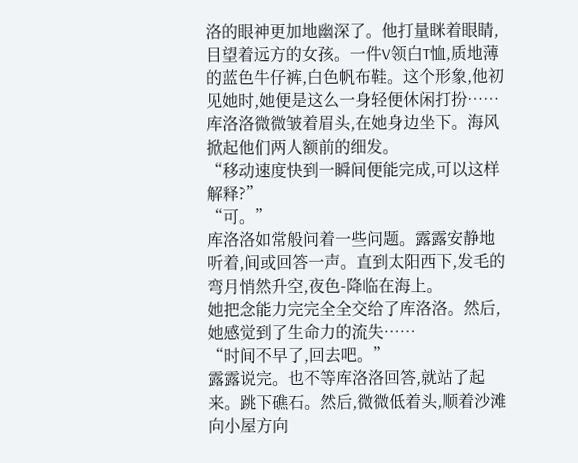洛的眼神更加地幽深了。他打量眯着眼睛,目望着远方的女孩。一件V领白T恤,质地薄的蓝色牛仔裤,白色帆布鞋。这个形象,他初见她时,她便是这么一身轻便休闲打扮……
库洛洛微微皱着眉头,在她身边坐下。海风掀起他们两人额前的细发。
“移动速度快到一瞬间便能完成,可以这样解释?”
“可。”
库洛洛如常般问着一些问题。露露安静地听着,间或回答一声。直到太阳西下,发毛的弯月悄然升空,夜色-降临在海上。
她把念能力完完全全交给了库洛洛。然后,她感觉到了生命力的流失……
“时间不早了,回去吧。”
露露说完。也不等库洛洛回答,就站了起来。跳下礁石。然后,微微低着头,顺着沙滩向小屋方向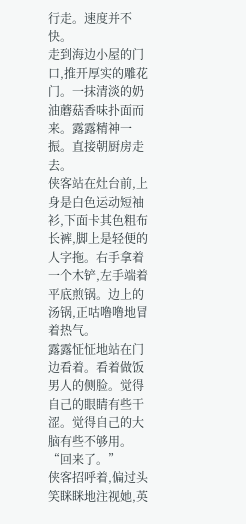行走。速度并不快。
走到海边小屋的门口,推开厚实的雕花门。一抹清淡的奶油蘑菇香味扑面而来。露露精神一振。直接朝厨房走去。
侠客站在灶台前,上身是白色运动短袖衫,下面卡其色粗布长裤,脚上是轻便的人字拖。右手拿着一个木铲,左手端着平底煎锅。边上的汤锅,正咕噜噜地冒着热气。
露露怔怔地站在门边看着。看着做饭男人的侧脸。觉得自己的眼睛有些干涩。觉得自己的大脑有些不够用。
“回来了。”
侠客招呼着,偏过头笑眯眯地注视她,英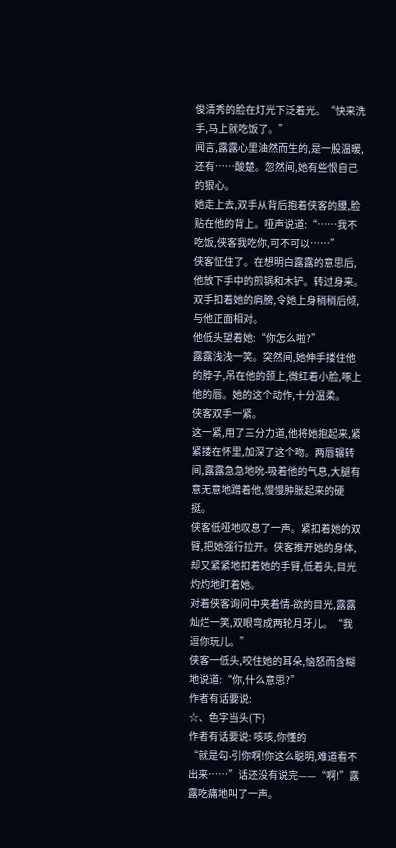俊清秀的脸在灯光下泛着光。“快来洗手,马上就吃饭了。”
闻言,露露心里油然而生的,是一股温暖,还有……酸楚。忽然间,她有些恨自己的狠心。
她走上去,双手从背后抱着侠客的腰,脸贴在他的背上。哑声说道:“……我不吃饭,侠客我吃你,可不可以……”
侠客怔住了。在想明白露露的意思后,他放下手中的煎锅和木铲。转过身来。双手扣着她的肩膀,令她上身稍稍后倾,与他正面相对。
他低头望着她:“你怎么啦?”
露露浅浅一笑。突然间,她伸手搂住他的脖子,吊在他的颈上,微红着小脸,啄上他的唇。她的这个动作,十分温柔。
侠客双手一紧。
这一紧,用了三分力道,他将她抱起来,紧紧搂在怀里,加深了这个吻。两唇辗转间,露露急急地吮-吸着他的气息,大腿有意无意地蹭着他,慢慢肿胀起来的硬挺。
侠客低哑地叹息了一声。紧扣着她的双臂,把她强行拉开。侠客推开她的身体,却又紧紧地扣着她的手臂,低着头,目光灼灼地盯着她。
对着侠客询问中夹着情-欲的目光,露露灿烂一笑,双眼弯成两轮月牙儿。“我逗你玩儿。”
侠客一低头,咬住她的耳朵,恼怒而含糊地说道:“你,什么意思?”
作者有话要说:
☆、色字当头(下)
作者有话要说: 咳咳,你懂的
“就是勾-引你啊!你这么聪明,难道看不出来……”话还没有说完——“啊!”露露吃痛地叫了一声。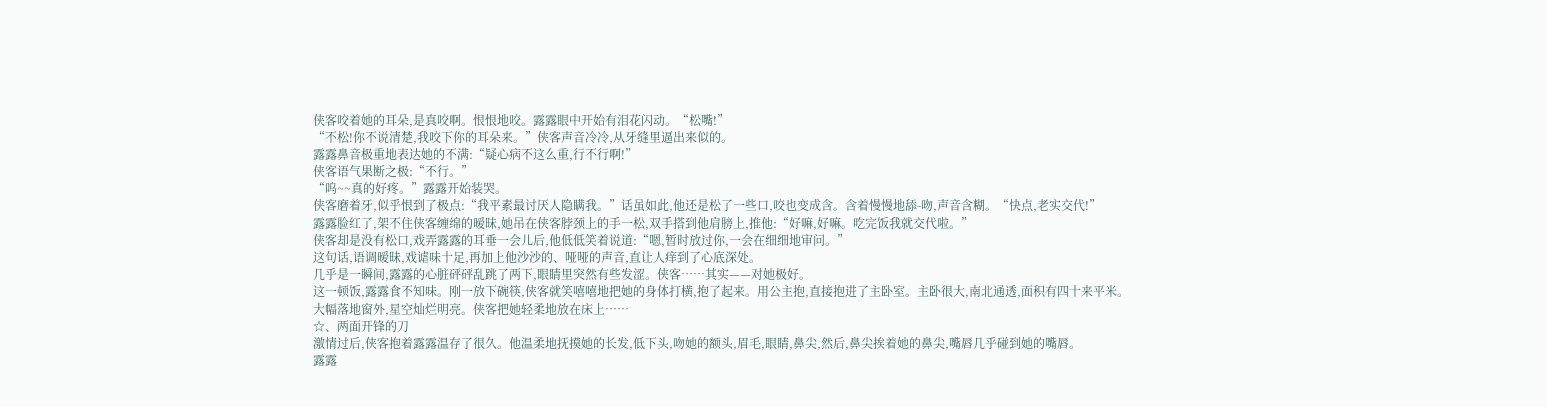侠客咬着她的耳朵,是真咬啊。恨恨地咬。露露眼中开始有泪花闪动。“松嘴!”
“不松!你不说清楚,我咬下你的耳朵来。”侠客声音冷冷,从牙缝里逼出来似的。
露露鼻音极重地表达她的不满:“疑心病不这么重,行不行啊!”
侠客语气果断之极:“不行。”
“呜~~真的好疼。”露露开始装哭。
侠客磨着牙,似乎恨到了极点:“我平素最讨厌人隐瞒我。”话虽如此,他还是松了一些口,咬也变成含。含着慢慢地舔-吻,声音含糊。“快点,老实交代!”
露露脸红了,架不住侠客缠绵的暧昧,她吊在侠客脖颈上的手一松,双手搭到他肩膀上,推他:“好嘛,好嘛。吃完饭我就交代啦。”
侠客却是没有松口,戏弄露露的耳垂一会儿后,他低低笑着说道:“嗯,暂时放过你,一会在细细地审问。”
这句话,语调暧昧,戏谑味十足,再加上他沙沙的、哑哑的声音,直让人痒到了心底深处。
几乎是一瞬间,露露的心脏砰砰乱跳了两下,眼睛里突然有些发涩。侠客……其实——对她极好。
这一顿饭,露露食不知味。刚一放下碗筷,侠客就笑嘻嘻地把她的身体打横,抱了起来。用公主抱,直接抱进了主卧室。主卧很大,南北通透,面积有四十来平米。大幅落地窗外,星空灿烂明亮。侠客把她轻柔地放在床上……
☆、两面开锋的刀
激情过后,侠客抱着露露温存了很久。他温柔地抚摸她的长发,低下头,吻她的额头,眉毛,眼睛,鼻尖,然后,鼻尖挨着她的鼻尖,嘴唇几乎碰到她的嘴唇。
露露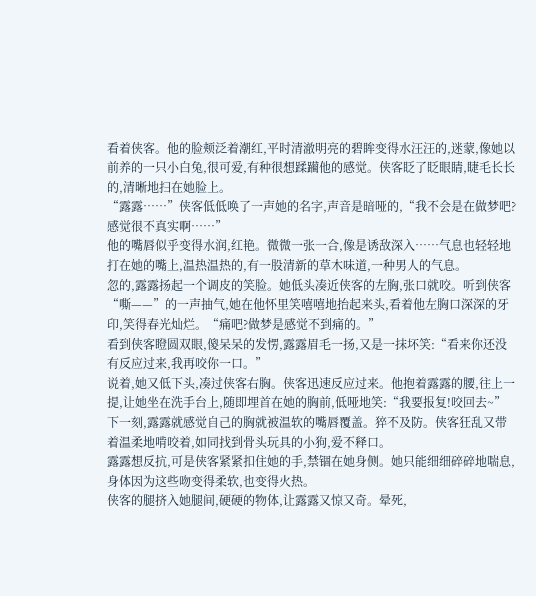看着侠客。他的脸颊泛着潮红,平时清澈明亮的碧眸变得水汪汪的,迷蒙,像她以前养的一只小白兔,很可爱,有种很想蹂躏他的感觉。侠客眨了眨眼睛,睫毛长长的,清晰地扫在她脸上。
“露露……”侠客低低唤了一声她的名字,声音是暗哑的,“我不会是在做梦吧?感觉很不真实啊……”
他的嘴唇似乎变得水润,红艳。微微一张一合,像是诱敌深入……气息也轻轻地打在她的嘴上,温热温热的,有一股清新的草木味道,一种男人的气息。
忽的,露露扬起一个调皮的笑脸。她低头凑近侠客的左胸,张口就咬。听到侠客“嘶——”的一声抽气,她在他怀里笑嘻嘻地抬起来头,看着他左胸口深深的牙印,笑得春光灿烂。“痛吧?做梦是感觉不到痛的。”
看到侠客瞪圆双眼,傻呆呆的发愣,露露眉毛一扬,又是一抹坏笑:“看来你还没有反应过来,我再咬你一口。”
说着,她又低下头,凑过侠客右胸。侠客迅速反应过来。他抱着露露的腰,往上一提,让她坐在洗手台上,随即埋首在她的胸前,低哑地笑:“我要报复!咬回去~”
下一刻,露露就感觉自己的胸就被温软的嘴唇覆盖。猝不及防。侠客狂乱又带着温柔地啃咬着,如同找到骨头玩具的小狗,爱不释口。
露露想反抗,可是侠客紧紧扣住她的手,禁锢在她身侧。她只能细细碎碎地喘息,身体因为这些吻变得柔软,也变得火热。
侠客的腿挤入她腿间,硬硬的物体,让露露又惊又奇。晕死,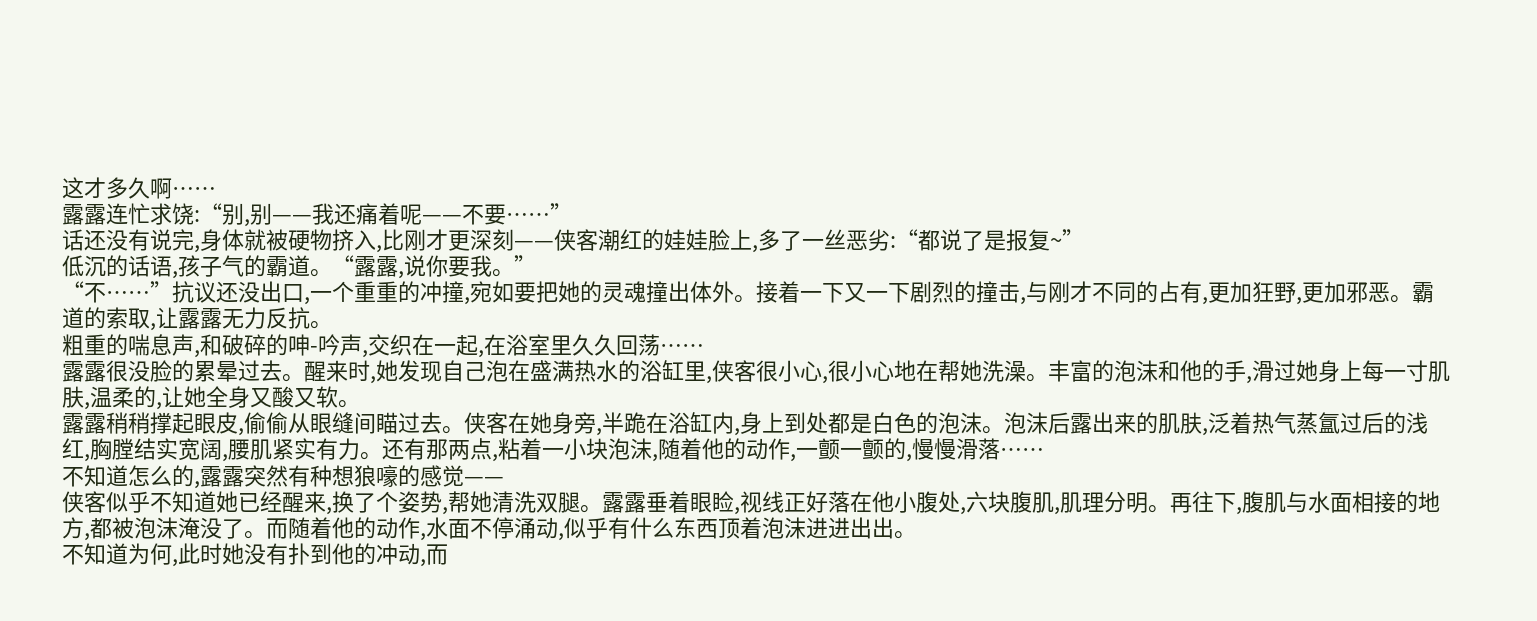这才多久啊……
露露连忙求饶:“别,别——我还痛着呢——不要……”
话还没有说完,身体就被硬物挤入,比刚才更深刻——侠客潮红的娃娃脸上,多了一丝恶劣:“都说了是报复~”
低沉的话语,孩子气的霸道。“露露,说你要我。”
“不……”抗议还没出口,一个重重的冲撞,宛如要把她的灵魂撞出体外。接着一下又一下剧烈的撞击,与刚才不同的占有,更加狂野,更加邪恶。霸道的索取,让露露无力反抗。
粗重的喘息声,和破碎的呻-吟声,交织在一起,在浴室里久久回荡……
露露很没脸的累晕过去。醒来时,她发现自己泡在盛满热水的浴缸里,侠客很小心,很小心地在帮她洗澡。丰富的泡沫和他的手,滑过她身上每一寸肌肤,温柔的,让她全身又酸又软。
露露稍稍撑起眼皮,偷偷从眼缝间瞄过去。侠客在她身旁,半跪在浴缸内,身上到处都是白色的泡沫。泡沫后露出来的肌肤,泛着热气蒸氲过后的浅红,胸膛结实宽阔,腰肌紧实有力。还有那两点,粘着一小块泡沫,随着他的动作,一颤一颤的,慢慢滑落……
不知道怎么的,露露突然有种想狼嚎的感觉——
侠客似乎不知道她已经醒来,换了个姿势,帮她清洗双腿。露露垂着眼睑,视线正好落在他小腹处,六块腹肌,肌理分明。再往下,腹肌与水面相接的地方,都被泡沫淹没了。而随着他的动作,水面不停涌动,似乎有什么东西顶着泡沫进进出出。
不知道为何,此时她没有扑到他的冲动,而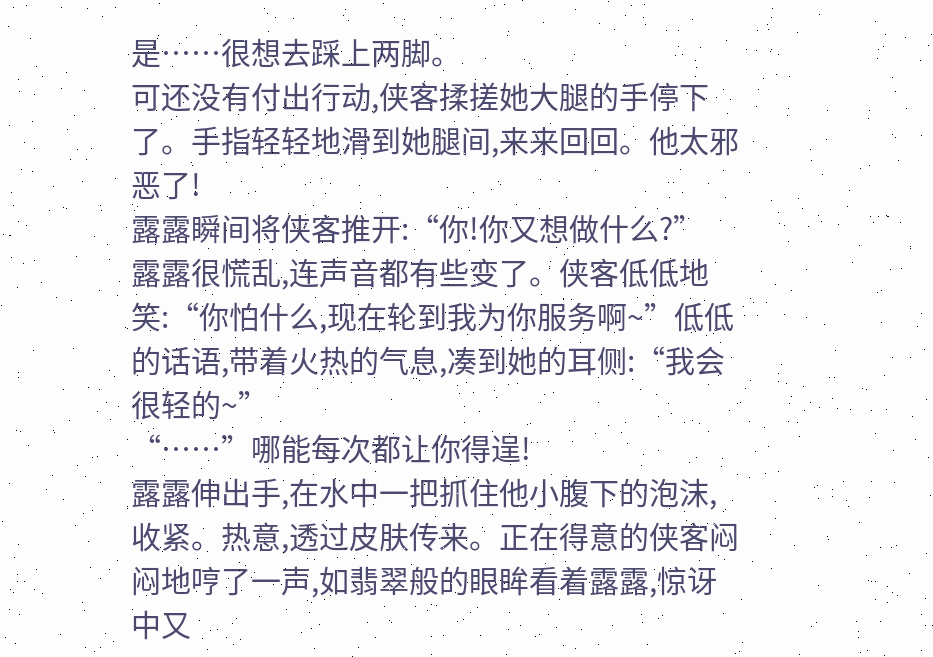是……很想去踩上两脚。
可还没有付出行动,侠客揉搓她大腿的手停下了。手指轻轻地滑到她腿间,来来回回。他太邪恶了!
露露瞬间将侠客推开:“你!你又想做什么?”
露露很慌乱,连声音都有些变了。侠客低低地笑:“你怕什么,现在轮到我为你服务啊~”低低的话语,带着火热的气息,凑到她的耳侧:“我会很轻的~”
“……”哪能每次都让你得逞!
露露伸出手,在水中一把抓住他小腹下的泡沫,收紧。热意,透过皮肤传来。正在得意的侠客闷闷地哼了一声,如翡翠般的眼眸看着露露,惊讶中又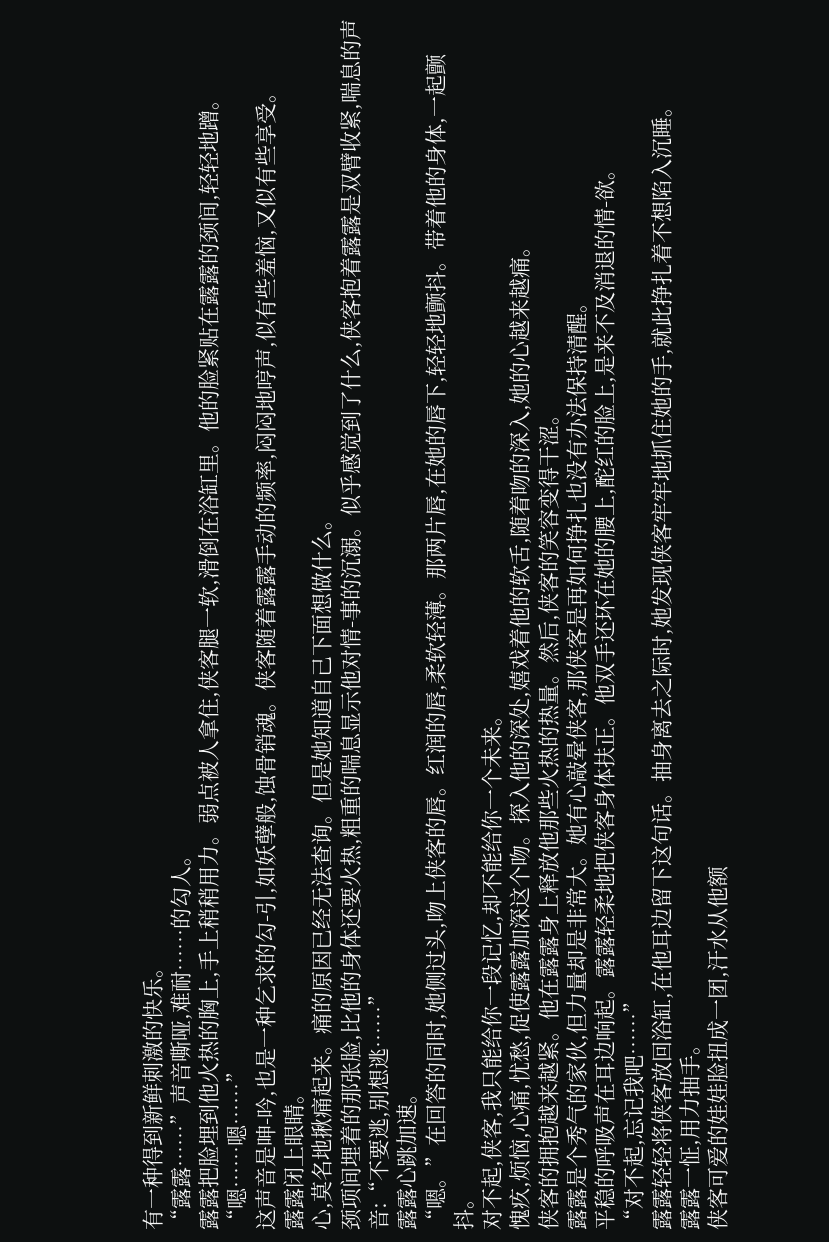有一种得到新鲜刺激的快乐。
“露露……”声音嘶哑,难耐……的勾人。
露露把脸埋到他火热的胸上,手上稍稍用力。弱点被人拿住,侠客腿一软,滑倒在浴缸里。他的脸紧贴在露露的颈间,轻轻地蹭。
“嗯……嗯……”
这声音是呻-吟,也是一种乞求的勾-引,如妖孽般,蚀骨销魂。侠客随着露露手动的频率,闷闷地哼声,似有些羞恼,又似有些享受。
露露闭上眼睛。
心,莫名地揪痛起来。痛的原因已经无法查询。但是她知道自己下面想做什么。
颈项间埋着的那张脸,比他的身体还要火热,粗重的喘息显示他对情-事的沉溺。似乎感觉到了什么,侠客抱着露露是双臂收紧,喘息的声音:“不要逃,别想逃……”
露露心跳加速。
“嗯。”在回答的同时,她侧过头,吻上侠客的唇。红润的唇,柔软轻薄。那两片唇,在她的唇下,轻轻地颤抖。带着他的身体,一起颤抖。
对不起,侠客,我只能给你一段记忆,却不能给你一个未来。
愧疚,烦恼,心痛,忧愁,促使露露加深这个吻。探入他的深处,嬉戏着他的软舌,随着吻的深入,她的心越来越痛。
侠客的拥抱越来越紧。他在露露身上释放他那些火热的热量。然后,侠客的笑容变得干涩。
露露是个秀气的家伙,但力量却是非常大。她有心敲晕侠客,那侠客是再如何挣扎也没有办法保持清醒。
平稳的呼吸声在耳边响起。露露轻柔地把侠客身体扶正。他双手还环在她的腰上,酡红的脸上,是来不及消退的情-欲。
“对不起,忘记我吧……”
露露轻轻将侠客放回浴缸,在他耳边留下这句话。抽身离去之际时,她发现侠客牢牢地抓住她的手,就此挣扎着不想陷入沉睡。
露露一怔,用力抽手。
侠客可爱的娃娃脸扭成一团,汗水从他额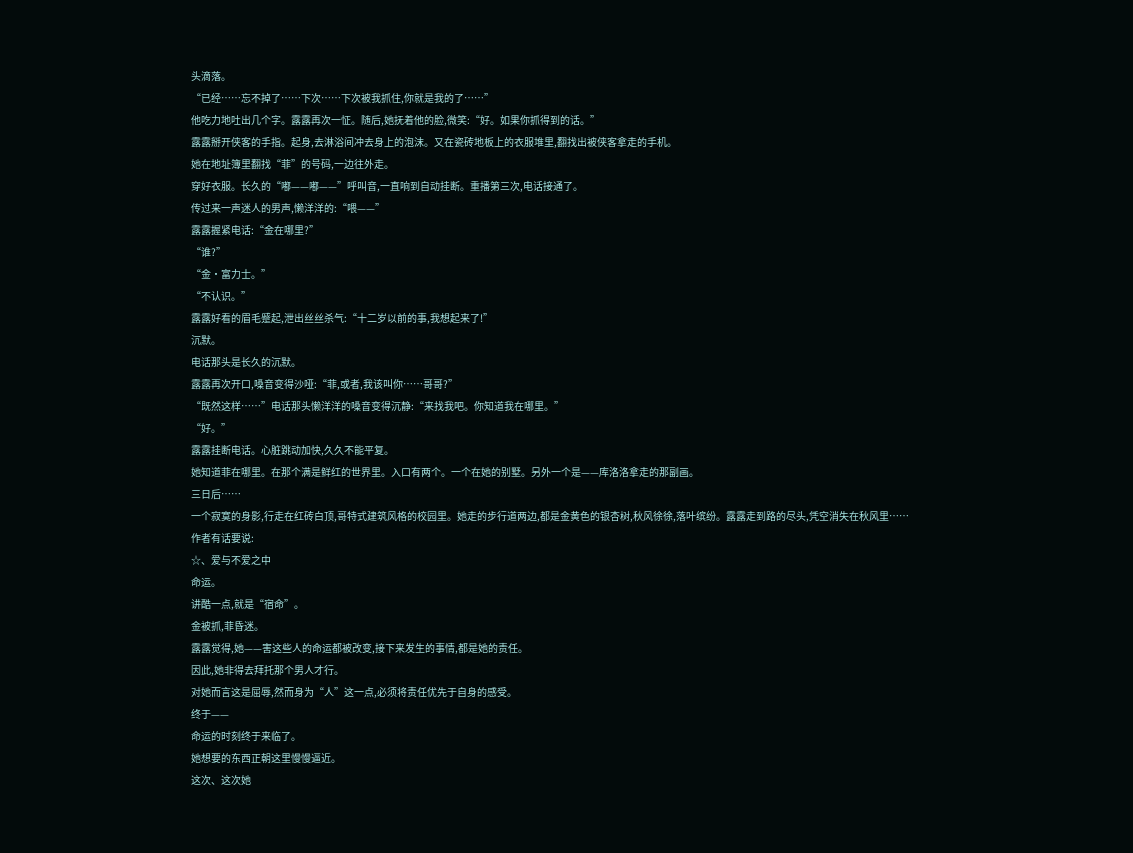头滴落。
“已经……忘不掉了……下次……下次被我抓住,你就是我的了……”
他吃力地吐出几个字。露露再次一怔。随后,她抚着他的脸,微笑:“好。如果你抓得到的话。”
露露掰开侠客的手指。起身,去淋浴间冲去身上的泡沫。又在瓷砖地板上的衣服堆里,翻找出被侠客拿走的手机。
她在地址簿里翻找“菲”的号码,一边往外走。
穿好衣服。长久的“嘟——嘟——”呼叫音,一直响到自动挂断。重播第三次,电话接通了。
传过来一声迷人的男声,懒洋洋的:“喂——”
露露握紧电话:“金在哪里?”
“谁?”
“金·富力士。”
“不认识。”
露露好看的眉毛蹙起,泄出丝丝杀气:“十二岁以前的事,我想起来了!”
沉默。
电话那头是长久的沉默。
露露再次开口,嗓音变得沙哑:“菲,或者,我该叫你……哥哥?”
“既然这样……”电话那头懒洋洋的嗓音变得沉静:“来找我吧。你知道我在哪里。”
“好。”
露露挂断电话。心脏跳动加快,久久不能平复。
她知道菲在哪里。在那个满是鲜红的世界里。入口有两个。一个在她的别墅。另外一个是——库洛洛拿走的那副画。
三日后……
一个寂寞的身影,行走在红砖白顶,哥特式建筑风格的校园里。她走的步行道两边,都是金黄色的银杏树,秋风徐徐,落叶缤纷。露露走到路的尽头,凭空消失在秋风里……
作者有话要说:
☆、爱与不爱之中
命运。
讲酷一点,就是“宿命”。
金被抓,菲昏迷。
露露觉得,她——害这些人的命运都被改变,接下来发生的事情,都是她的责任。
因此,她非得去拜托那个男人才行。
对她而言这是屈辱,然而身为“人”这一点,必须将责任优先于自身的感受。
终于——
命运的时刻终于来临了。
她想要的东西正朝这里慢慢逼近。
这次、这次她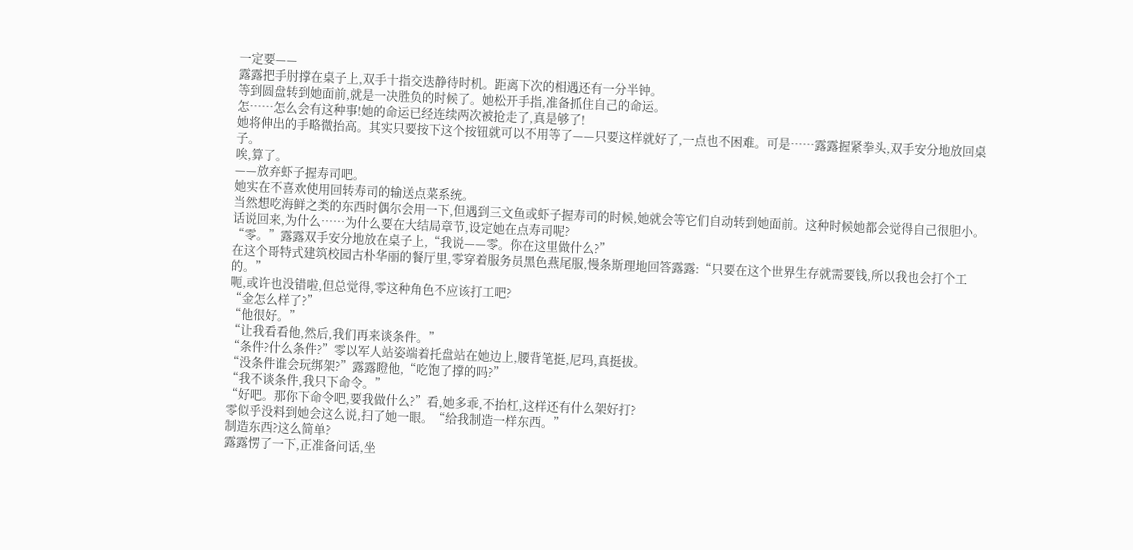一定要——
露露把手肘撑在桌子上,双手十指交迭静待时机。距离下次的相遇还有一分半钟。
等到圆盘转到她面前,就是一决胜负的时候了。她松开手指,准备抓住自己的命运。
怎……怎么会有这种事!她的命运已经连续两次被抢走了,真是够了!
她将伸出的手略微抬高。其实只要按下这个按钮就可以不用等了——只要这样就好了,一点也不困难。可是……露露握紧拳头,双手安分地放回桌子。
唉,算了。
——放弃虾子握寿司吧。
她实在不喜欢使用回转寿司的输送点菜系统。
当然想吃海鲜之类的东西时偶尔会用一下,但遇到三文鱼或虾子握寿司的时候,她就会等它们自动转到她面前。这种时候她都会觉得自己很胆小。
话说回来,为什么……为什么要在大结局章节,设定她在点寿司呢?
“零。”露露双手安分地放在桌子上,“我说——零。你在这里做什么?”
在这个哥特式建筑校园古朴华丽的餐厅里,零穿着服务员黑色燕尾服,慢条斯理地回答露露:“只要在这个世界生存就需要钱,所以我也会打个工的。”
呃,或许也没错啦,但总觉得,零这种角色不应该打工吧?
“金怎么样了?”
“他很好。”
“让我看看他,然后,我们再来谈条件。”
“条件?什么条件?”零以军人站姿端着托盘站在她边上,腰背笔挺,尼玛,真挺拔。
“没条件谁会玩绑架?”露露瞪他,“吃饱了撑的吗?”
“我不谈条件,我只下命令。”
“好吧。那你下命令吧,要我做什么?”看,她多乖,不抬杠,这样还有什么架好打?
零似乎没料到她会这么说,扫了她一眼。“给我制造一样东西。”
制造东西?这么简单?
露露愣了一下,正准备问话,坐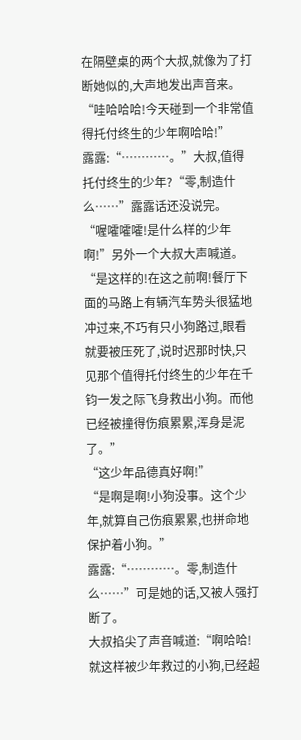在隔壁桌的两个大叔,就像为了打断她似的,大声地发出声音来。
“哇哈哈哈!今天碰到一个非常值得托付终生的少年啊哈哈!”
露露:“…………。”大叔,值得托付终生的少年?“零,制造什么……”露露话还没说完。
“喔嚯嚯嚯!是什么样的少年啊!”另外一个大叔大声喊道。
“是这样的!在这之前啊!餐厅下面的马路上有辆汽车势头很猛地冲过来,不巧有只小狗路过,眼看就要被压死了,说时迟那时快,只见那个值得托付终生的少年在千钧一发之际飞身救出小狗。而他已经被撞得伤痕累累,浑身是泥了。”
“这少年品德真好啊!”
“是啊是啊!小狗没事。这个少年,就算自己伤痕累累,也拼命地保护着小狗。”
露露:“…………。零,制造什么……”可是她的话,又被人强打断了。
大叔掐尖了声音喊道:“啊哈哈!就这样被少年救过的小狗,已经超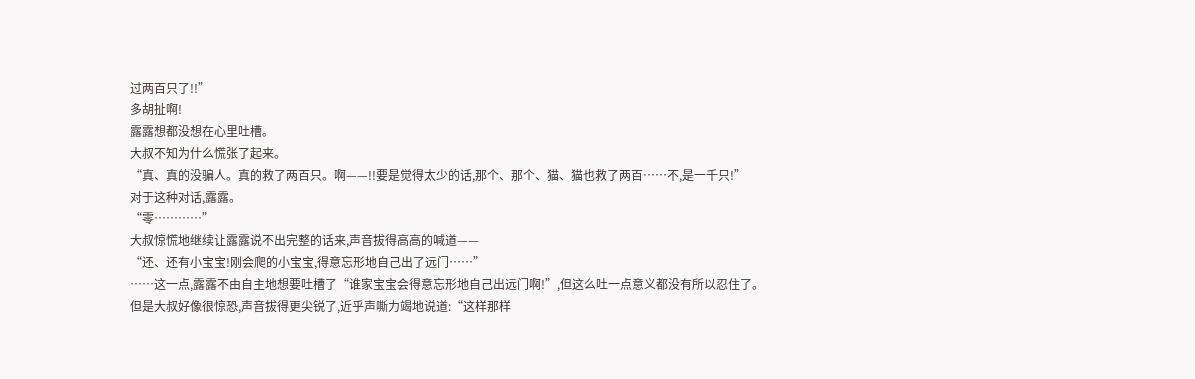过两百只了!!”
多胡扯啊!
露露想都没想在心里吐槽。
大叔不知为什么慌张了起来。
“真、真的没骗人。真的救了两百只。啊——!!要是觉得太少的话,那个、那个、猫、猫也救了两百……不,是一千只!”
对于这种对话,露露。
“零…………”
大叔惊慌地继续让露露说不出完整的话来,声音拔得高高的喊道——
“还、还有小宝宝!刚会爬的小宝宝,得意忘形地自己出了远门……”
……这一点,露露不由自主地想要吐槽了“谁家宝宝会得意忘形地自己出远门啊!”,但这么吐一点意义都没有所以忍住了。
但是大叔好像很惊恐,声音拔得更尖锐了,近乎声嘶力竭地说道:“这样那样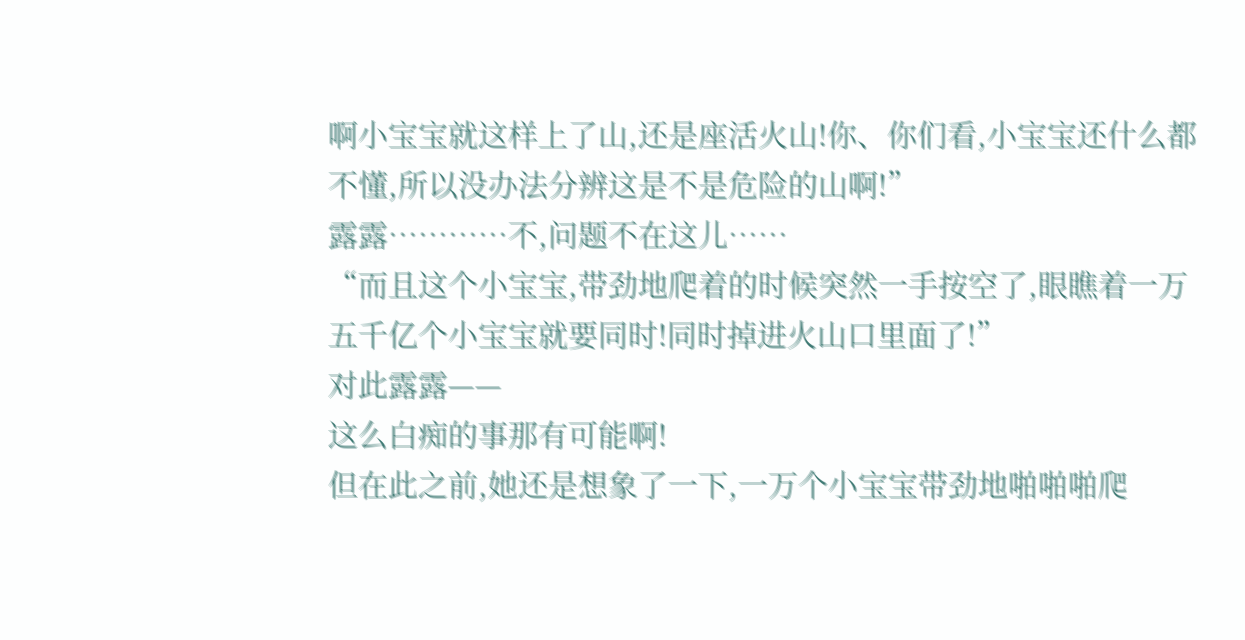啊小宝宝就这样上了山,还是座活火山!你、你们看,小宝宝还什么都不懂,所以没办法分辨这是不是危险的山啊!”
露露…………不,问题不在这儿……
“而且这个小宝宝,带劲地爬着的时候突然一手按空了,眼瞧着一万五千亿个小宝宝就要同时!同时掉进火山口里面了!”
对此露露——
这么白痴的事那有可能啊!
但在此之前,她还是想象了一下,一万个小宝宝带劲地啪啪啪爬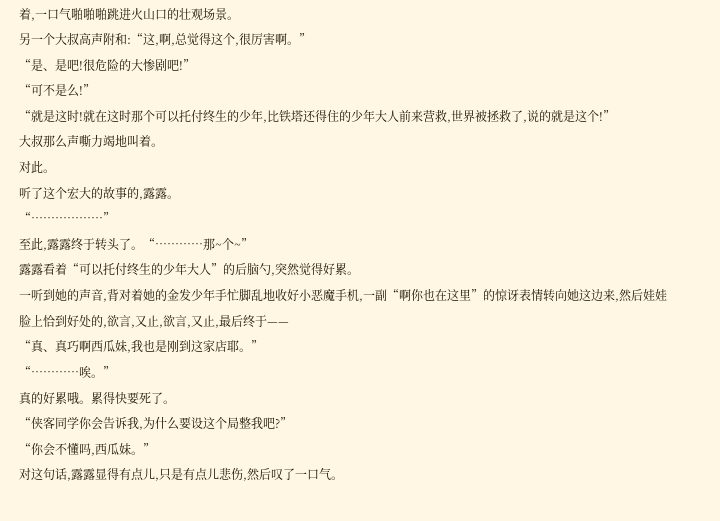着,一口气啪啪啪跳进火山口的壮观场景。
另一个大叔高声附和:“这,啊,总觉得这个,很厉害啊。”
“是、是吧!很危险的大惨剧吧!”
“可不是么!”
“就是这时!就在这时那个可以托付终生的少年,比铁塔还得住的少年大人前来营救,世界被拯救了,说的就是这个!”
大叔那么声嘶力竭地叫着。
对此。
听了这个宏大的故事的,露露。
“………………”
至此,露露终于转头了。“…………那~个~”
露露看着“可以托付终生的少年大人”的后脑勺,突然觉得好累。
一听到她的声音,背对着她的金发少年手忙脚乱地收好小恶魔手机,一副“啊你也在这里”的惊讶表情转向她这边来,然后娃娃脸上恰到好处的,欲言,又止,欲言,又止,最后终于——
“真、真巧啊西瓜妹,我也是刚到这家店耶。”
“…………唉。”
真的好累哦。累得快要死了。
“侠客同学你会告诉我,为什么要设这个局整我吧?”
“你会不懂吗,西瓜妹。”
对这句话,露露显得有点儿,只是有点儿悲伤,然后叹了一口气。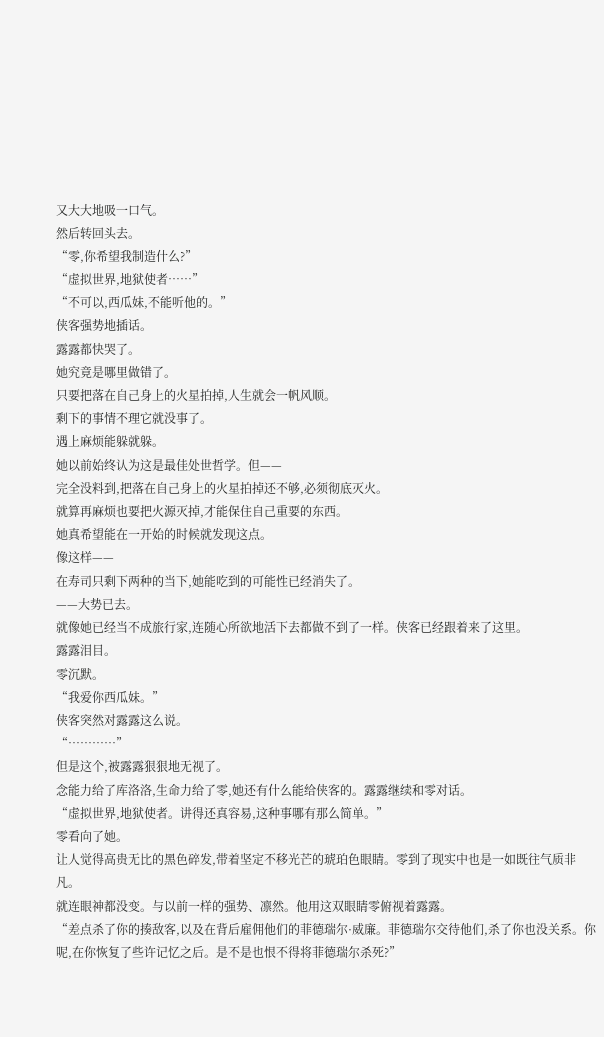又大大地吸一口气。
然后转回头去。
“零,你希望我制造什么?”
“虚拟世界,地狱使者……”
“不可以,西瓜妹,不能听他的。”
侠客强势地插话。
露露都快哭了。
她究竟是哪里做错了。
只要把落在自己身上的火星拍掉,人生就会一帆风顺。
剩下的事情不理它就没事了。
遇上麻烦能躲就躲。
她以前始终认为这是最佳处世哲学。但——
完全没料到,把落在自己身上的火星拍掉还不够,必须彻底灭火。
就算再麻烦也要把火源灭掉,才能保住自己重要的东西。
她真希望能在一开始的时候就发现这点。
像这样——
在寿司只剩下两种的当下,她能吃到的可能性已经消失了。
——大势已去。
就像她已经当不成旅行家,连随心所欲地活下去都做不到了一样。侠客已经跟着来了这里。
露露泪目。
零沉默。
“我爱你西瓜妹。”
侠客突然对露露这么说。
“…………”
但是这个,被露露狠狠地无视了。
念能力给了库洛洛,生命力给了零,她还有什么能给侠客的。露露继续和零对话。
“虚拟世界,地狱使者。讲得还真容易,这种事哪有那么简单。”
零看向了她。
让人觉得高贵无比的黑色碎发,带着坚定不移光芒的琥珀色眼睛。零到了现实中也是一如既往气质非凡。
就连眼神都没变。与以前一样的强势、凛然。他用这双眼睛零俯视着露露。
“差点杀了你的揍敌客,以及在背后雇佣他们的菲德瑞尔·威廉。菲德瑞尔交待他们,杀了你也没关系。你呢,在你恢复了些许记忆之后。是不是也恨不得将菲德瑞尔杀死?”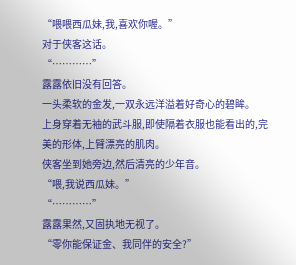“喂喂西瓜妹,我,喜欢你喔。”
对于侠客这话。
“…………”
露露依旧没有回答。
一头柔软的金发,一双永远洋溢着好奇心的碧眸。
上身穿着无袖的武斗服,即使隔着衣服也能看出的,完美的形体,上臂漂亮的肌肉。
侠客坐到她旁边,然后清亮的少年音。
“喂,我说西瓜妹。”
“…………”
露露果然,又固执地无视了。
“零你能保证金、我同伴的安全?”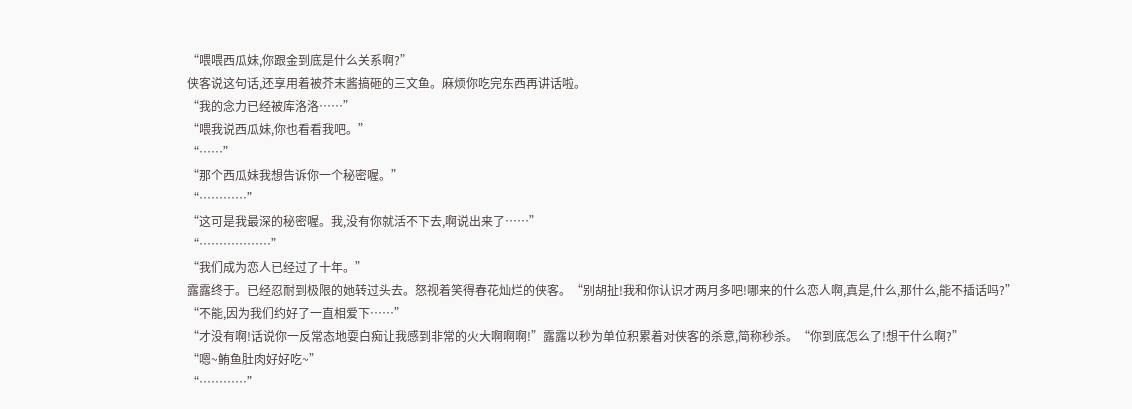“喂喂西瓜妹,你跟金到底是什么关系啊?”
侠客说这句话,还享用着被芥末酱搞砸的三文鱼。麻烦你吃完东西再讲话啦。
“我的念力已经被库洛洛……”
“喂我说西瓜妹,你也看看我吧。”
“……”
“那个西瓜妹我想告诉你一个秘密喔。”
“…………”
“这可是我最深的秘密喔。我,没有你就活不下去,啊说出来了……”
“………………”
“我们成为恋人已经过了十年。”
露露终于。已经忍耐到极限的她转过头去。怒视着笑得春花灿烂的侠客。“别胡扯!我和你认识才两月多吧!哪来的什么恋人啊,真是,什么,那什么,能不插话吗?”
“不能,因为我们约好了一直相爱下……”
“才没有啊!话说你一反常态地耍白痴让我感到非常的火大啊啊啊!”露露以秒为单位积累着对侠客的杀意,简称秒杀。“你到底怎么了!想干什么啊?”
“嗯~鲔鱼肚肉好好吃~”
“…………”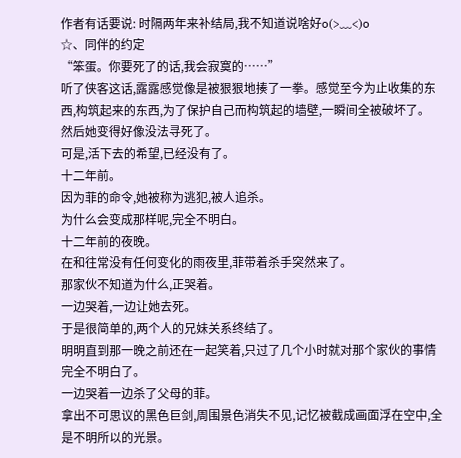作者有话要说: 时隔两年来补结局,我不知道说啥好o(>﹏<)o
☆、同伴的约定
“笨蛋。你要死了的话,我会寂寞的……”
听了侠客这话,露露感觉像是被狠狠地揍了一拳。感觉至今为止收集的东西,构筑起来的东西,为了保护自己而构筑起的墙壁,一瞬间全被破坏了。
然后她变得好像没法寻死了。
可是,活下去的希望,已经没有了。
十二年前。
因为菲的命令,她被称为逃犯,被人追杀。
为什么会变成那样呢,完全不明白。
十二年前的夜晚。
在和往常没有任何变化的雨夜里,菲带着杀手突然来了。
那家伙不知道为什么,正哭着。
一边哭着,一边让她去死。
于是很简单的,两个人的兄妹关系终结了。
明明直到那一晚之前还在一起笑着,只过了几个小时就对那个家伙的事情完全不明白了。
一边哭着一边杀了父母的菲。
拿出不可思议的黑色巨剑,周围景色消失不见,记忆被截成画面浮在空中,全是不明所以的光景。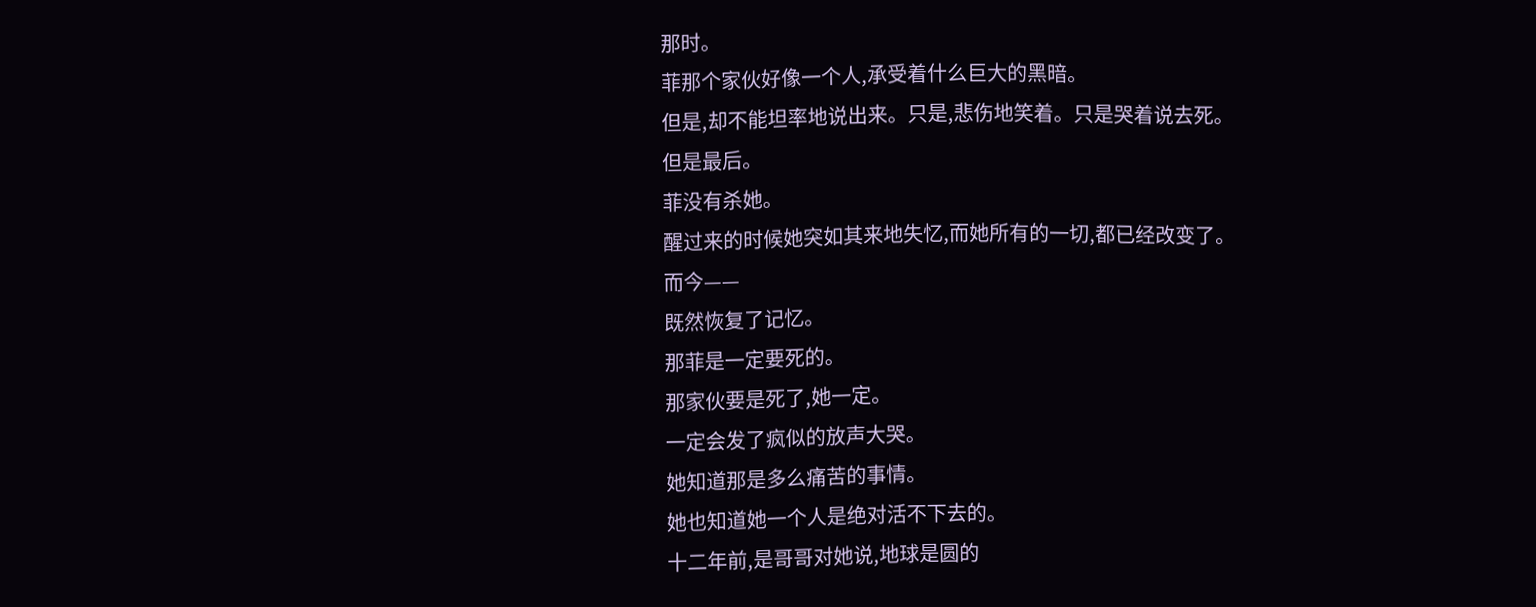那时。
菲那个家伙好像一个人,承受着什么巨大的黑暗。
但是,却不能坦率地说出来。只是,悲伤地笑着。只是哭着说去死。
但是最后。
菲没有杀她。
醒过来的时候她突如其来地失忆,而她所有的一切,都已经改变了。
而今——
既然恢复了记忆。
那菲是一定要死的。
那家伙要是死了,她一定。
一定会发了疯似的放声大哭。
她知道那是多么痛苦的事情。
她也知道她一个人是绝对活不下去的。
十二年前,是哥哥对她说,地球是圆的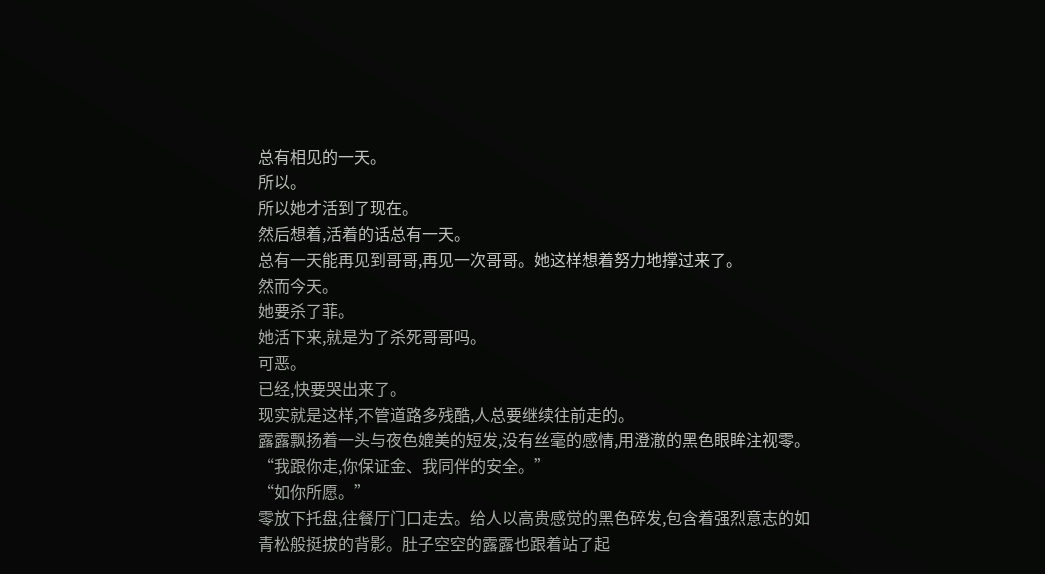总有相见的一天。
所以。
所以她才活到了现在。
然后想着,活着的话总有一天。
总有一天能再见到哥哥,再见一次哥哥。她这样想着努力地撑过来了。
然而今天。
她要杀了菲。
她活下来,就是为了杀死哥哥吗。
可恶。
已经,快要哭出来了。
现实就是这样,不管道路多残酷,人总要继续往前走的。
露露飘扬着一头与夜色媲美的短发,没有丝毫的感情,用澄澈的黑色眼眸注视零。
“我跟你走,你保证金、我同伴的安全。”
“如你所愿。”
零放下托盘,往餐厅门口走去。给人以高贵感觉的黑色碎发,包含着强烈意志的如青松般挺拔的背影。肚子空空的露露也跟着站了起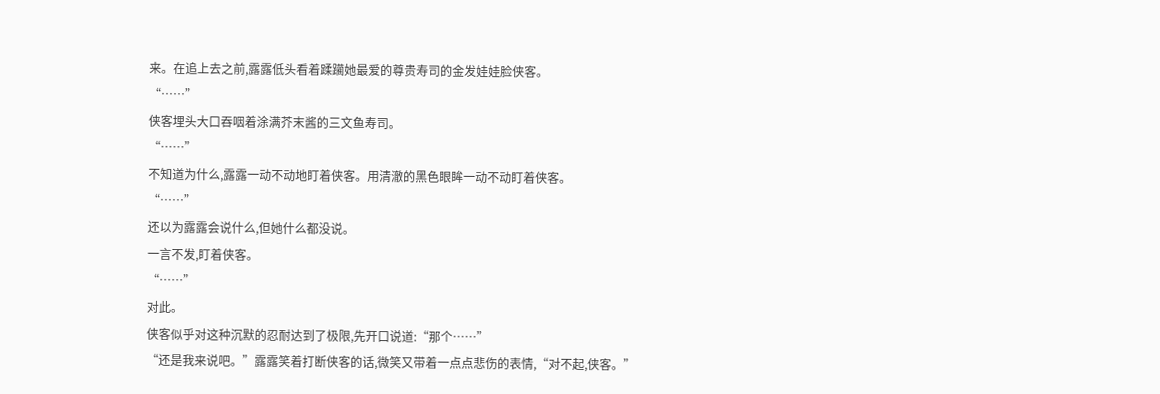来。在追上去之前,露露低头看着蹂躏她最爱的尊贵寿司的金发娃娃脸侠客。
“……”
侠客埋头大口吞咽着涂满芥末酱的三文鱼寿司。
“……”
不知道为什么,露露一动不动地盯着侠客。用清澈的黑色眼眸一动不动盯着侠客。
“……”
还以为露露会说什么,但她什么都没说。
一言不发,盯着侠客。
“……”
对此。
侠客似乎对这种沉默的忍耐达到了极限,先开口说道:“那个……”
“还是我来说吧。”露露笑着打断侠客的话,微笑又带着一点点悲伤的表情,“对不起,侠客。”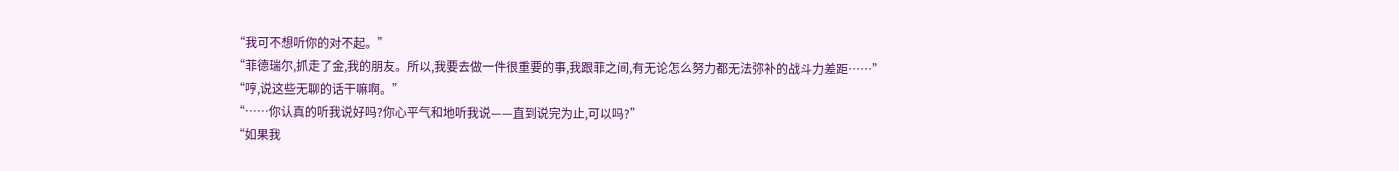“我可不想听你的对不起。”
“菲德瑞尔,抓走了金,我的朋友。所以,我要去做一件很重要的事,我跟菲之间,有无论怎么努力都无法弥补的战斗力差距……”
“哼,说这些无聊的话干嘛啊。”
“……你认真的听我说好吗?你心平气和地听我说——直到说完为止,可以吗?”
“如果我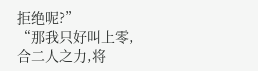拒绝呢?”
“那我只好叫上零,合二人之力,将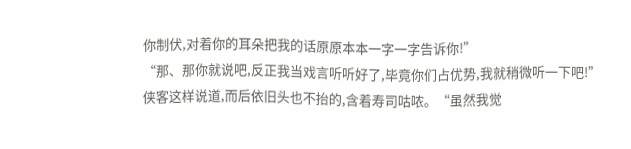你制伏,对着你的耳朵把我的话原原本本一字一字告诉你!”
“那、那你就说吧,反正我当戏言听听好了,毕竟你们占优势,我就稍微听一下吧!”
侠客这样说道,而后依旧头也不抬的,含着寿司咕哝。“虽然我觉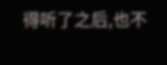得听了之后,也不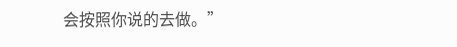会按照你说的去做。”